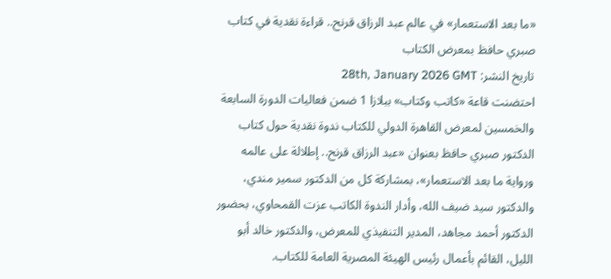«ما بعد الاستعمار» في عالم عبد الرزاق قرنح.. قراءة نقدية في كتاب صبري حافظ بمعرض الكتاب
تاريخ النشر: 28th, January 2026 GMT
احتضنت قاعة «كاتب وكتاب» ببلازا 1 ضمن فعاليات الدورة السابعة والخمسين لمعرض القاهرة الدولي للكتاب ندوة نقدية حول كتاب الدكتور صبري حافظ بعنوان «عبد الرزاق قرنح.. إطلالة على عالمه ورواية ما بعد الاستعمار»، بمشاركة كل من الدكتور سمير مندي، والدكتور سيد ضيف الله، وأدار الندوة الكاتب عزت القمحاوي، بحضور الدكتور أحمد مجاهد، المدير التنفيذي للمعرض، والدكتور خالد أبو الليل، القائم بأعمال رئيس الهيئة المصرية العامة للكتاب.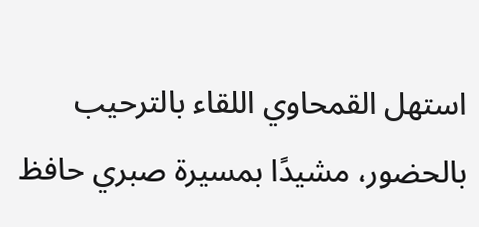استهل القمحاوي اللقاء بالترحيب بالحضور، مشيدًا بمسيرة صبري حافظ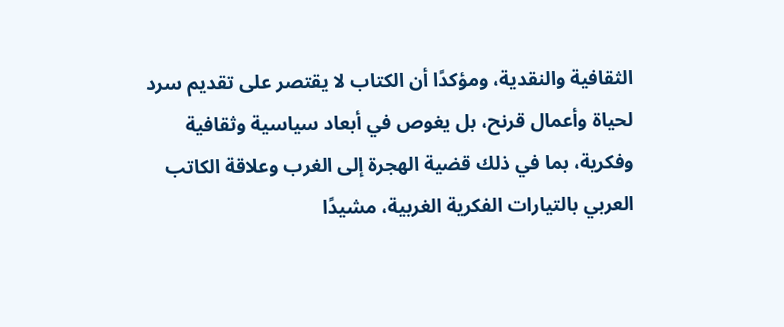الثقافية والنقدية، ومؤكدًا أن الكتاب لا يقتصر على تقديم سرد لحياة وأعمال قرنح، بل يغوص في أبعاد سياسية وثقافية وفكرية، بما في ذلك قضية الهجرة إلى الغرب وعلاقة الكاتب العربي بالتيارات الفكرية الغربية، مشيدًا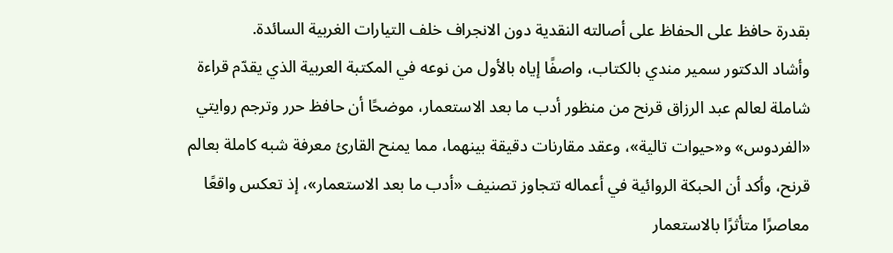بقدرة حافظ على الحفاظ على أصالته النقدية دون الانجراف خلف التيارات الغربية السائدة.
وأشاد الدكتور سمير مندي بالكتاب، واصفًا إياه بالأول من نوعه في المكتبة العربية الذي يقدّم قراءة شاملة لعالم عبد الرزاق قرنح من منظور أدب ما بعد الاستعمار، موضحًا أن حافظ حرر وترجم روايتي «الفردوس» و«حيوات تالية»، وعقد مقارنات دقيقة بينهما، مما يمنح القارئ معرفة شبه كاملة بعالم قرنح، وأكد أن الحبكة الروائية في أعماله تتجاوز تصنيف «أدب ما بعد الاستعمار»، إذ تعكس واقعًا معاصرًا متأثرًا بالاستعمار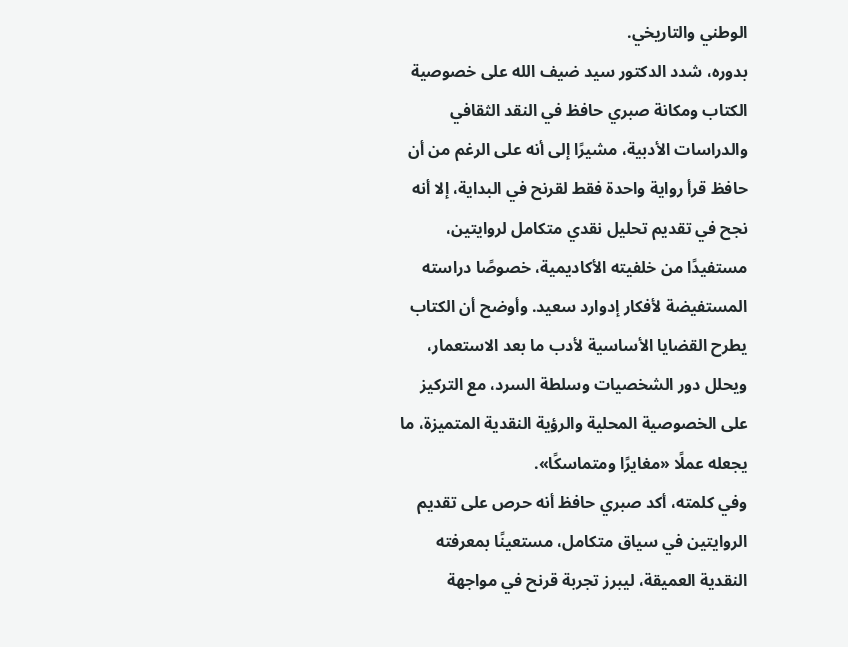الوطني والتاريخي.
بدوره، شدد الدكتور سيد ضيف الله على خصوصية الكتاب ومكانة صبري حافظ في النقد الثقافي والدراسات الأدبية، مشيرًا إلى أنه على الرغم من أن حافظ قرأ رواية واحدة فقط لقرنح في البداية، إلا أنه نجح في تقديم تحليل نقدي متكامل لروايتين، مستفيدًا من خلفيته الأكاديمية، خصوصًا دراسته المستفيضة لأفكار إدوارد سعيد. وأوضح أن الكتاب يطرح القضايا الأساسية لأدب ما بعد الاستعمار، ويحلل دور الشخصيات وسلطة السرد، مع التركيز على الخصوصية المحلية والرؤية النقدية المتميزة، ما يجعله عملًا «مغايرًا ومتماسكًا».
وفي كلمته، أكد صبري حافظ أنه حرص على تقديم الروايتين في سياق متكامل، مستعينًا بمعرفته النقدية العميقة، ليبرز تجربة قرنح في مواجهة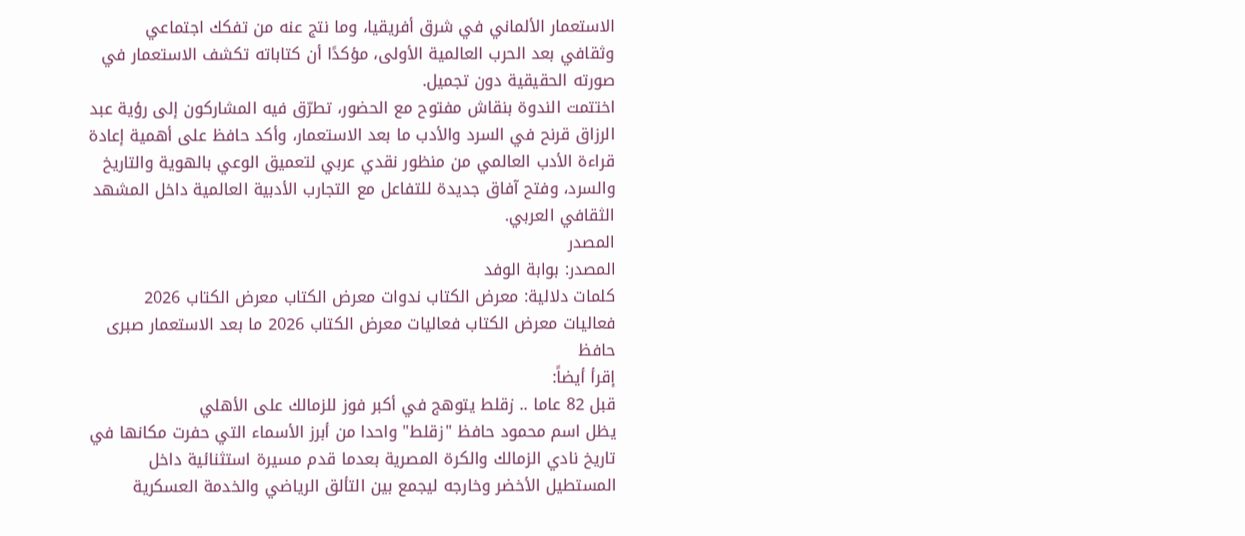الاستعمار الألماني في شرق أفريقيا، وما نتج عنه من تفكك اجتماعي وثقافي بعد الحرب العالمية الأولى، مؤكدًا أن كتاباته تكشف الاستعمار في صورته الحقيقية دون تجميل.
اختتمت الندوة بنقاش مفتوح مع الحضور، تطرّق فيه المشاركون إلى رؤية عبد الرزاق قرنح في السرد والأدب ما بعد الاستعمار، وأكد حافظ على أهمية إعادة قراءة الأدب العالمي من منظور نقدي عربي لتعميق الوعي بالهوية والتاريخ والسرد، وفتح آفاق جديدة للتفاعل مع التجارب الأدبية العالمية داخل المشهد الثقافي العربي.
المصدر
المصدر: بوابة الوفد
كلمات دلالية: معرض الكتاب ندوات معرض الكتاب معرض الكتاب 2026 فعاليات معرض الكتاب فعاليات معرض الكتاب 2026 ما بعد الاستعمار صبری حافظ
إقرأ أيضاً:
قبل 82 عاما .. زقلط يتوهج في أكبر فوز للزمالك على الأهلي
يظل اسم محمود حافظ "زقلط" واحدا من أبرز الأسماء التي حفرت مكانها في تاريخ نادي الزمالك والكرة المصرية بعدما قدم مسيرة استثنائية داخل المستطيل الأخضر وخارجه ليجمع بين التألق الرياضي والخدمة العسكرية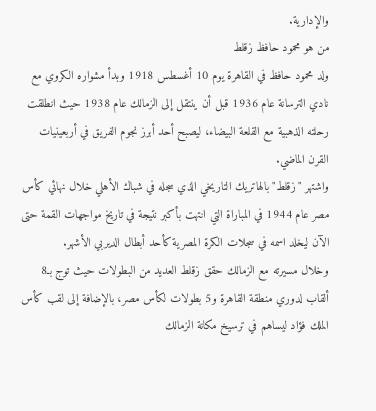والإدارية.
من هو محمود حافظ زقلط
ولد محمود حافظ في القاهرة يوم 10 أغسطس 1918 وبدأ مشواره الكروي مع نادي الترسانة عام 1936 قبل أن ينتقل إلى الزمالك عام 1938 حيث انطلقت رحلته الذهبية مع القلعة البيضاء، ليصبح أحد أبرز نجوم الفريق في أربعينيات القرن الماضي.
واشتهر "زقلط" بالهاتريك التاريخي الذي سجله في شباك الأهلي خلال نهائي كأس مصر عام 1944 في المباراة التي انتهت بأكبر نتيجة في تاريخ مواجهات القمة حتى الآن ليخلد اسمه في سجلات الكرة المصرية كأحد أبطال الديربي الأشهر.
وخلال مسيرته مع الزمالك حقق زقلط العديد من البطولات حيث توج بـ8 ألقاب لدوري منطقة القاهرة و5 بطولات لكأس مصر، بالإضافة إلى لقب كأس الملك فؤاد ليساهم في ترسيخ مكانة الزمالك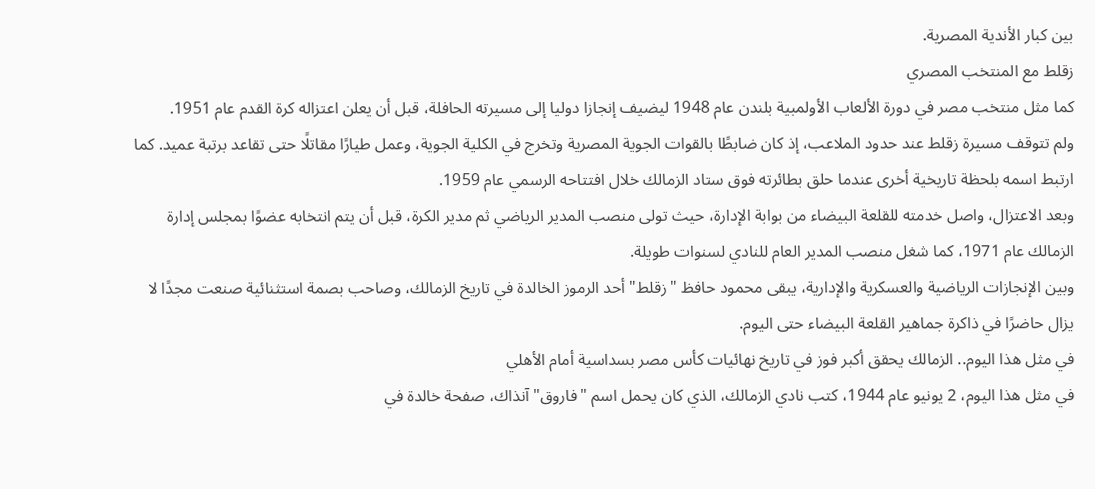بين كبار الأندية المصرية.
زقلط مع المنتخب المصري
كما مثل منتخب مصر في دورة الألعاب الأولمبية بلندن عام 1948 ليضيف إنجازا دوليا إلى مسيرته الحافلة، قبل أن يعلن اعتزاله كرة القدم عام 1951.
ولم تتوقف مسيرة زقلط عند حدود الملاعب، إذ كان ضابطًا بالقوات الجوية المصرية وتخرج في الكلية الجوية، وعمل طيارًا مقاتلًا حتى تقاعد برتبة عميد. كما ارتبط اسمه بلحظة تاريخية أخرى عندما حلق بطائرته فوق ستاد الزمالك خلال افتتاحه الرسمي عام 1959.
وبعد الاعتزال، واصل خدمته للقلعة البيضاء من بوابة الإدارة، حيث تولى منصب المدير الرياضي ثم مدير الكرة، قبل أن يتم انتخابه عضوًا بمجلس إدارة الزمالك عام 1971، كما شغل منصب المدير العام للنادي لسنوات طويلة.
وبين الإنجازات الرياضية والعسكرية والإدارية، يبقى محمود حافظ "زقلط" أحد الرموز الخالدة في تاريخ الزمالك، وصاحب بصمة استثنائية صنعت مجدًا لا يزال حاضرًا في ذاكرة جماهير القلعة البيضاء حتى اليوم.
في مثل هذا اليوم.. الزمالك يحقق أكبر فوز في تاريخ نهائيات كأس مصر بسداسية أمام الأهلي
في مثل هذا اليوم، 2 يونيو عام 1944، كتب نادي الزمالك، الذي كان يحمل اسم "فاروق" آنذاك، صفحة خالدة في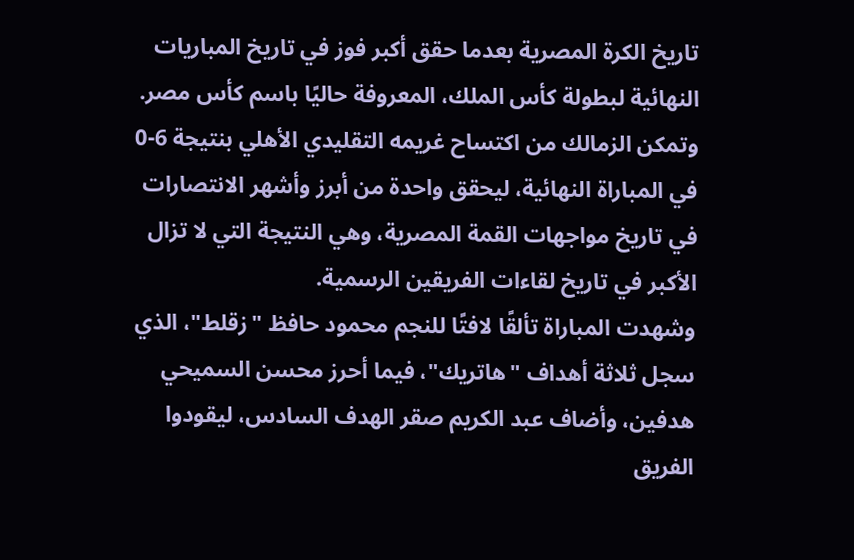تاريخ الكرة المصرية بعدما حقق أكبر فوز في تاريخ المباريات النهائية لبطولة كأس الملك، المعروفة حاليًا باسم كأس مصر.
وتمكن الزمالك من اكتساح غريمه التقليدي الأهلي بنتيجة 6-0 في المباراة النهائية، ليحقق واحدة من أبرز وأشهر الانتصارات في تاريخ مواجهات القمة المصرية، وهي النتيجة التي لا تزال الأكبر في تاريخ لقاءات الفريقين الرسمية.
وشهدت المباراة تألقًا لافتًا للنجم محمود حافظ "زقلط"، الذي سجل ثلاثة أهداف "هاتريك"، فيما أحرز محسن السميحي هدفين، وأضاف عبد الكريم صقر الهدف السادس، ليقودوا الفريق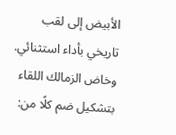الأبيض إلى لقب تاريخي بأداء استثنائي.
وخاض الزمالك اللقاء بتشكيل ضم كلًا من: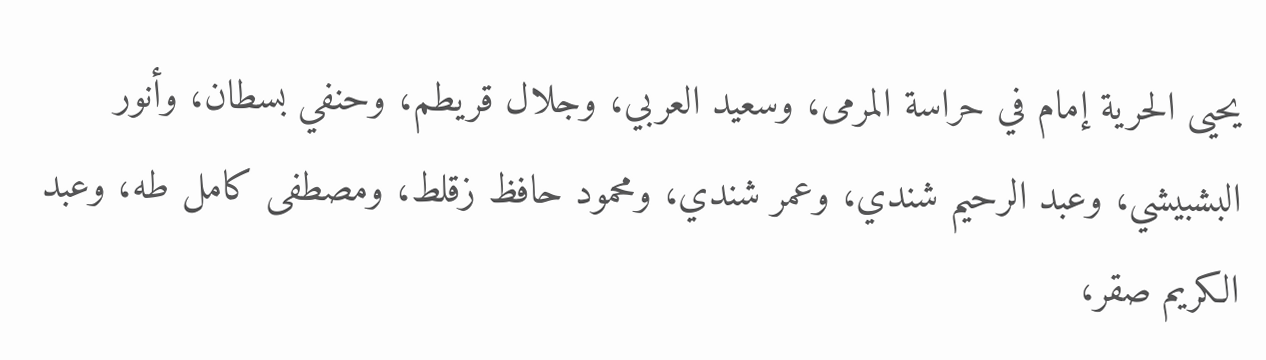يحيى الحرية إمام في حراسة المرمى، وسعيد العربي، وجلال قريطم، وحنفي بسطان، وأنور البشبيشي، وعبد الرحيم شندي، وعمر شندي، ومحمود حافظ زقلط، ومصطفى كامل طه، وعبد الكريم صقر،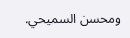ومحسن السميحي.